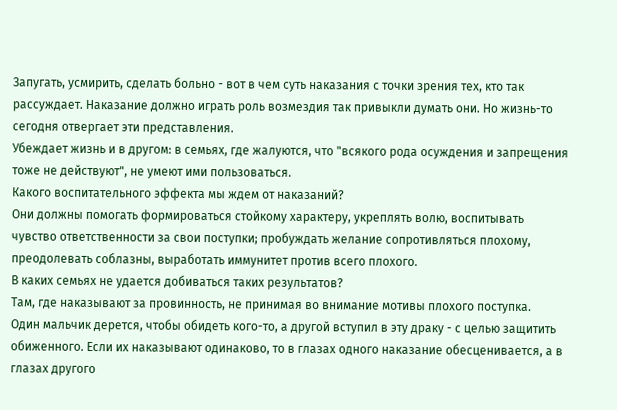Запугать, усмирить, сделать больно - вот в чем суть наказания с точки зрения тех, кто так рассуждает. Наказание должно играть роль возмездия так привыкли думать они. Но жизнь-то сегодня отвергает эти представления.
Убеждает жизнь и в другом: в семьях, где жалуются, что "всякого рода осуждения и запрещения тоже не действуют", не умеют ими пользоваться.
Какого воспитательного эффекта мы ждем от наказаний?
Они должны помогать формироваться стойкому характеру, укреплять волю, воспитывать чувство ответственности за свои поступки; пробуждать желание сопротивляться плохому, преодолевать соблазны, выработать иммунитет против всего плохого.
В каких семьях не удается добиваться таких результатов?
Там, где наказывают за провинность, не принимая во внимание мотивы плохого поступка.
Один мальчик дерется, чтобы обидеть кого-то, а другой вступил в эту драку - с целью защитить обиженного. Если их наказывают одинаково, то в глазах одного наказание обесценивается, а в глазах другого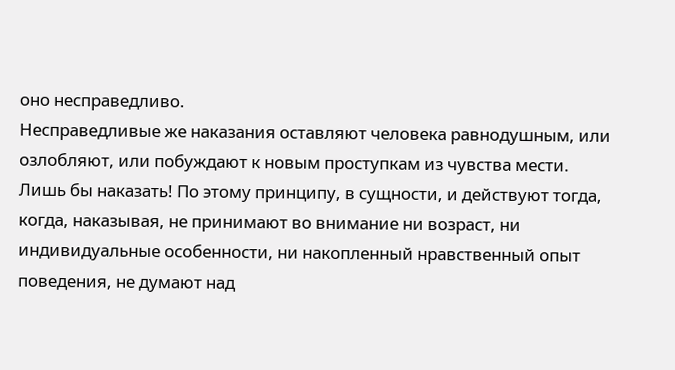оно несправедливо.
Несправедливые же наказания оставляют человека равнодушным, или озлобляют, или побуждают к новым проступкам из чувства мести.
Лишь бы наказать! По этому принципу, в сущности, и действуют тогда, когда, наказывая, не принимают во внимание ни возраст, ни индивидуальные особенности, ни накопленный нравственный опыт поведения, не думают над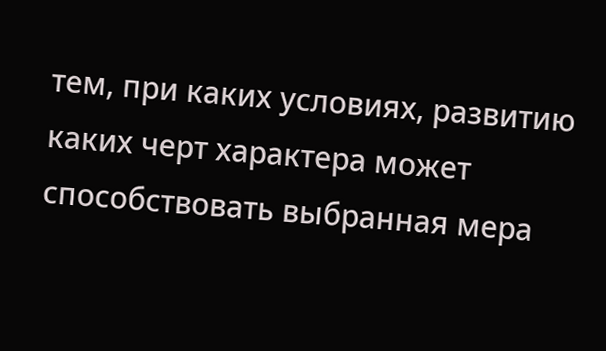тем, при каких условиях, развитию каких черт характера может способствовать выбранная мера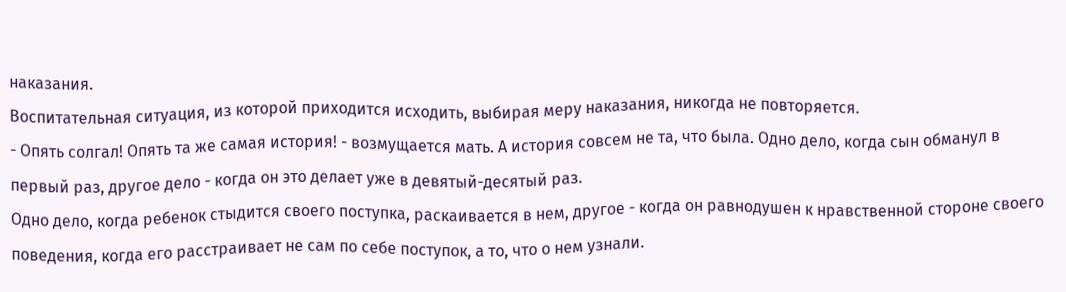наказания.
Воспитательная ситуация, из которой приходится исходить, выбирая меру наказания, никогда не повторяется.
- Опять солгал! Опять та же самая история! - возмущается мать. А история совсем не та, что была. Одно дело, когда сын обманул в первый раз, другое дело - когда он это делает уже в девятый-десятый раз.
Одно дело, когда ребенок стыдится своего поступка, раскаивается в нем, другое - когда он равнодушен к нравственной стороне своего поведения, когда его расстраивает не сам по себе поступок, а то, что о нем узнали.